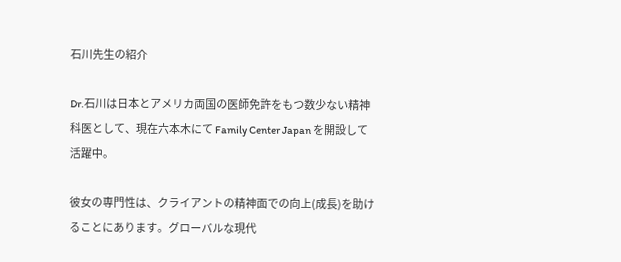石川先生の紹介

Dr.石川は日本とアメリカ両国の医師免許をもつ数少ない精神科医として、現在六本木にて Family Center Japan を開設して活躍中。

彼女の専門性は、クライアントの精神面での向上(成長)を助けることにあります。グローバルな現代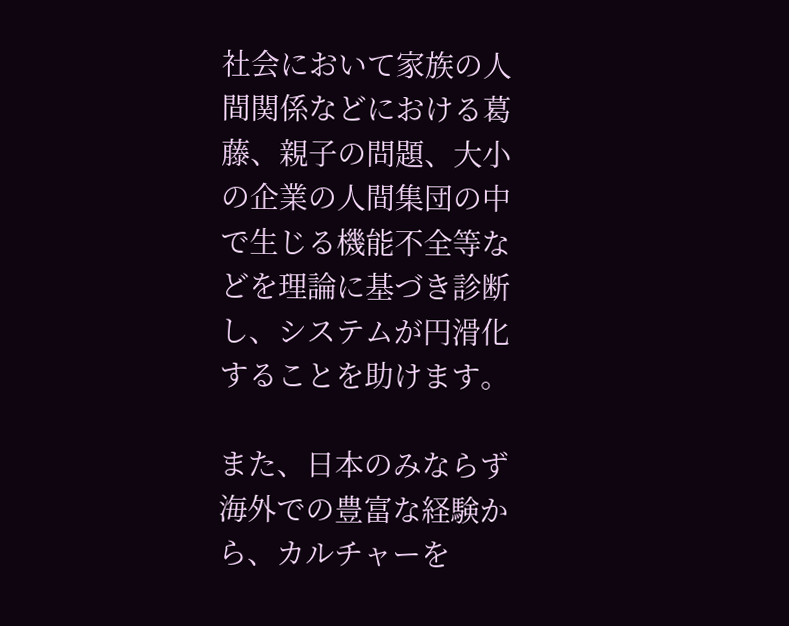社会において家族の人間関係などにおける葛藤、親子の問題、大小の企業の人間集団の中で生じる機能不全等などを理論に基づき診断し、システムが円滑化することを助けます。

また、日本のみならず海外での豊富な経験から、カルチャーを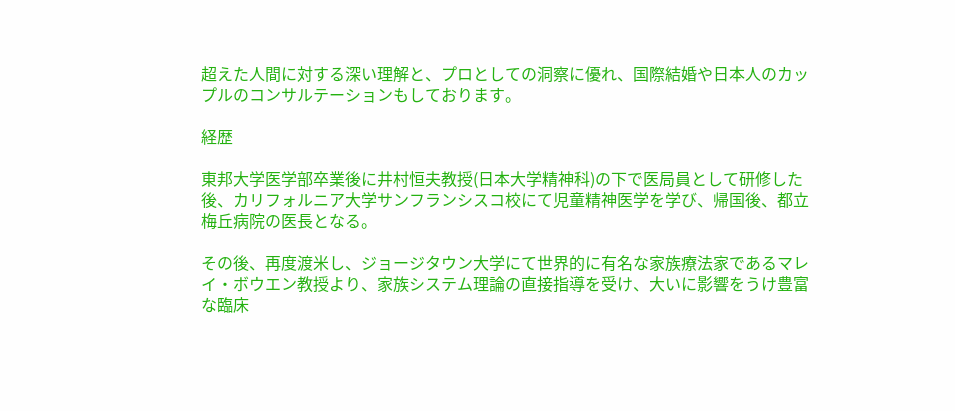超えた人間に対する深い理解と、プロとしての洞察に優れ、国際結婚や日本人のカップルのコンサルテーションもしております。

経歴

東邦大学医学部卒業後に井村恒夫教授(日本大学精神科)の下で医局員として研修した後、カリフォルニア大学サンフランシスコ校にて児童精神医学を学び、帰国後、都立梅丘病院の医長となる。

その後、再度渡米し、ジョージタウン大学にて世界的に有名な家族療法家であるマレイ・ボウエン教授より、家族システム理論の直接指導を受け、大いに影響をうけ豊富な臨床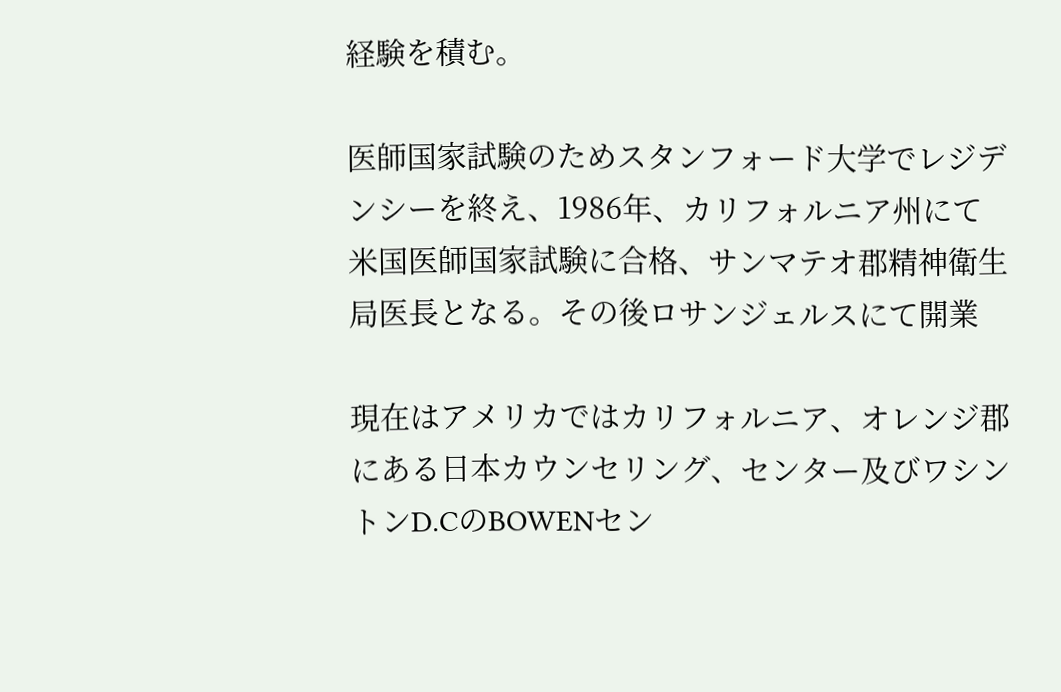経験を積む。

医師国家試験のためスタンフォード大学でレジデンシーを終え、1986年、カリフォルニア州にて米国医師国家試験に合格、サンマテオ郡精神衛生局医長となる。その後ロサンジェルスにて開業

現在はアメリカではカリフォルニア、オレンジ郡にある日本カウンセリング、センター及びワシントンD.CのBOWENセン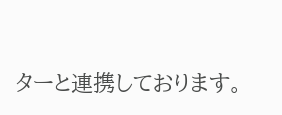ターと連携しております。